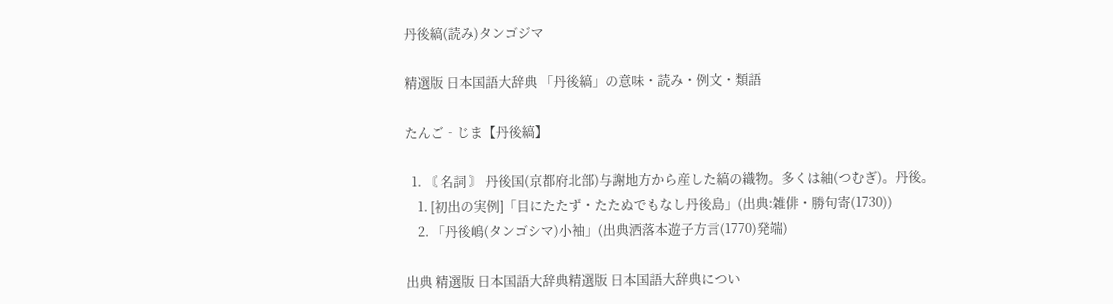丹後縞(読み)タンゴジマ

精選版 日本国語大辞典 「丹後縞」の意味・読み・例文・類語

たんご‐じま【丹後縞】

  1. 〘 名詞 〙 丹後国(京都府北部)与謝地方から産した縞の織物。多くは紬(つむぎ)。丹後。
    1. [初出の実例]「目にたたず・たたぬでもなし丹後島」(出典:雑俳・勝句寄(1730))
    2. 「丹後嶋(タンゴシマ)小袖」(出典洒落本遊子方言(1770)発端)

出典 精選版 日本国語大辞典精選版 日本国語大辞典につい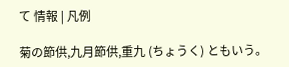て 情報 | 凡例

菊の節供,九月節供,重九 (ちょうく) ともいう。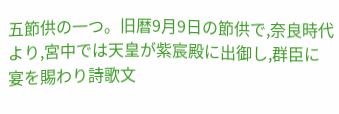五節供の一つ。旧暦9月9日の節供で,奈良時代より,宮中では天皇が紫宸殿に出御し,群臣に宴を賜わり詩歌文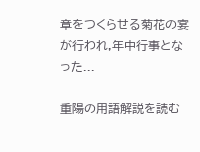章をつくらせる菊花の宴が行われ,年中行事となった...

重陽の用語解説を読む